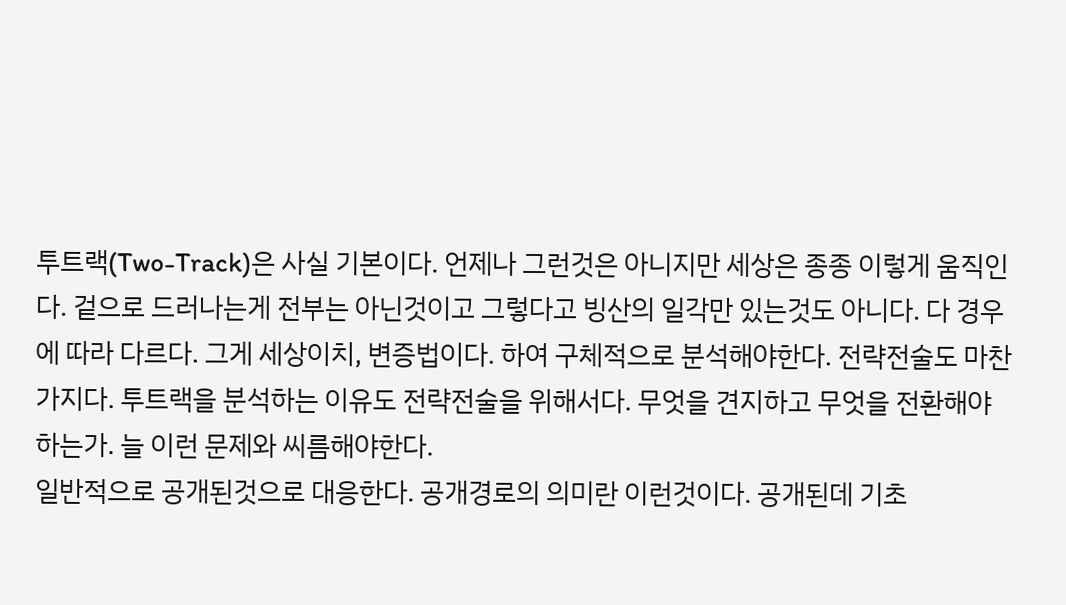투트랙(Two-Track)은 사실 기본이다. 언제나 그런것은 아니지만 세상은 종종 이렇게 움직인다. 겉으로 드러나는게 전부는 아닌것이고 그렇다고 빙산의 일각만 있는것도 아니다. 다 경우에 따라 다르다. 그게 세상이치, 변증법이다. 하여 구체적으로 분석해야한다. 전략전술도 마찬가지다. 투트랙을 분석하는 이유도 전략전술을 위해서다. 무엇을 견지하고 무엇을 전환해야하는가. 늘 이런 문제와 씨름해야한다.
일반적으로 공개된것으로 대응한다. 공개경로의 의미란 이런것이다. 공개된데 기초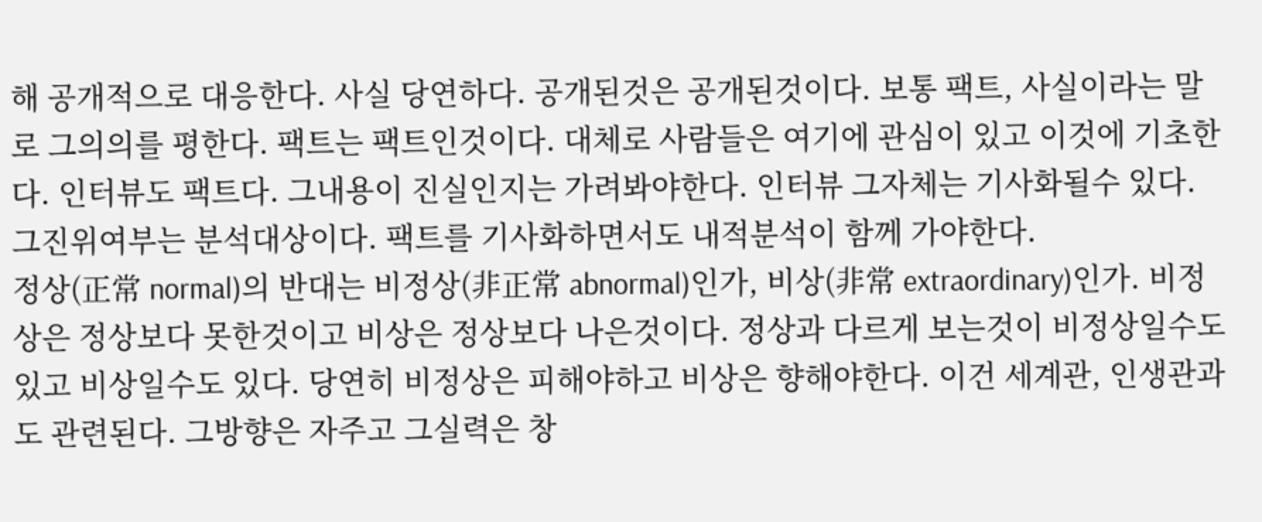해 공개적으로 대응한다. 사실 당연하다. 공개된것은 공개된것이다. 보통 팩트, 사실이라는 말로 그의의를 평한다. 팩트는 팩트인것이다. 대체로 사람들은 여기에 관심이 있고 이것에 기초한다. 인터뷰도 팩트다. 그내용이 진실인지는 가려봐야한다. 인터뷰 그자체는 기사화될수 있다. 그진위여부는 분석대상이다. 팩트를 기사화하면서도 내적분석이 함께 가야한다.
정상(正常 normal)의 반대는 비정상(非正常 abnormal)인가, 비상(非常 extraordinary)인가. 비정상은 정상보다 못한것이고 비상은 정상보다 나은것이다. 정상과 다르게 보는것이 비정상일수도 있고 비상일수도 있다. 당연히 비정상은 피해야하고 비상은 향해야한다. 이건 세계관, 인생관과도 관련된다. 그방향은 자주고 그실력은 창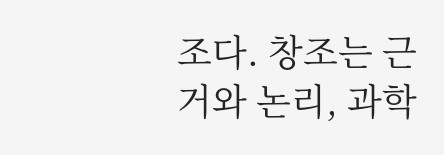조다. 창조는 근거와 논리, 과학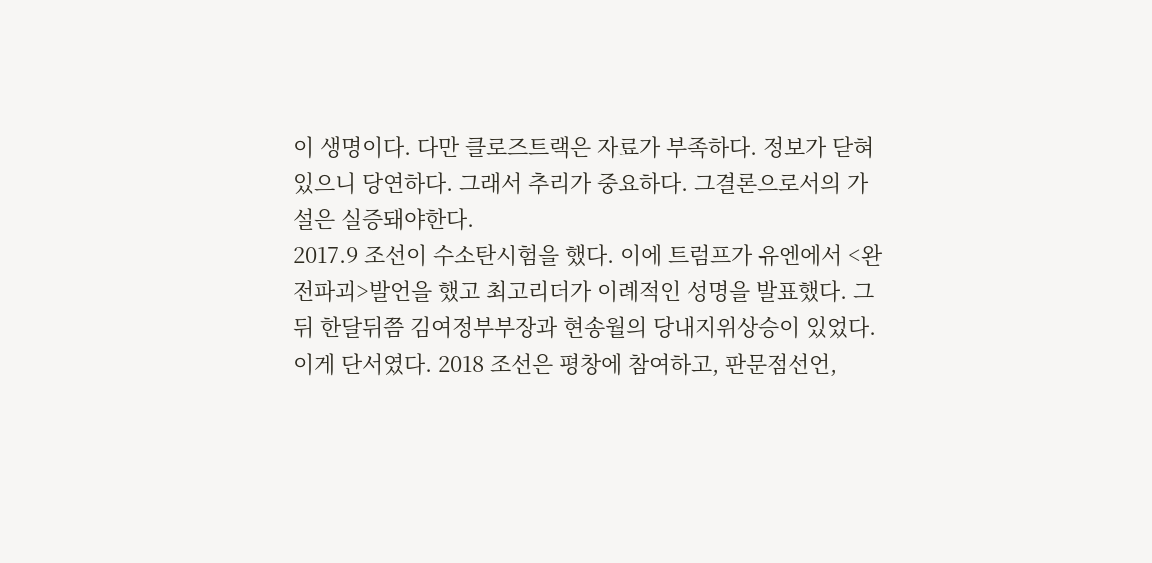이 생명이다. 다만 클로즈트랙은 자료가 부족하다. 정보가 닫혀있으니 당연하다. 그래서 추리가 중요하다. 그결론으로서의 가설은 실증돼야한다.
2017.9 조선이 수소탄시험을 했다. 이에 트럼프가 유엔에서 <완전파괴>발언을 했고 최고리더가 이례적인 성명을 발표했다. 그뒤 한달뒤쯤 김여정부부장과 현송월의 당내지위상승이 있었다. 이게 단서였다. 2018 조선은 평창에 참여하고, 판문점선언,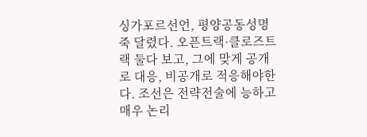싱가포르선언, 평양공동성명 죽 달렸다. 오픈트랙·클로즈트랙 둘다 보고, 그에 맞게 공개로 대응, 비공개로 적응해야한다. 조선은 전략전술에 능하고 매우 논리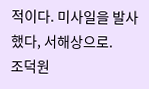적이다. 미사일을 발사했다, 서해상으로.
조덕원